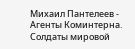Михаил Пантелеев - Агенты Коминтерна. Солдаты мировой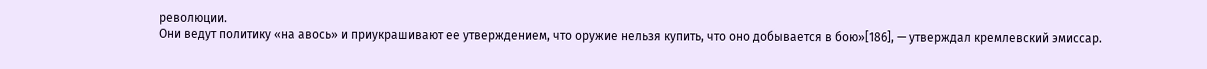революции.
Они ведут политику «на авось» и приукрашивают ее утверждением, что оружие нельзя купить, что оно добывается в бою»[186], — утверждал кремлевский эмиссар.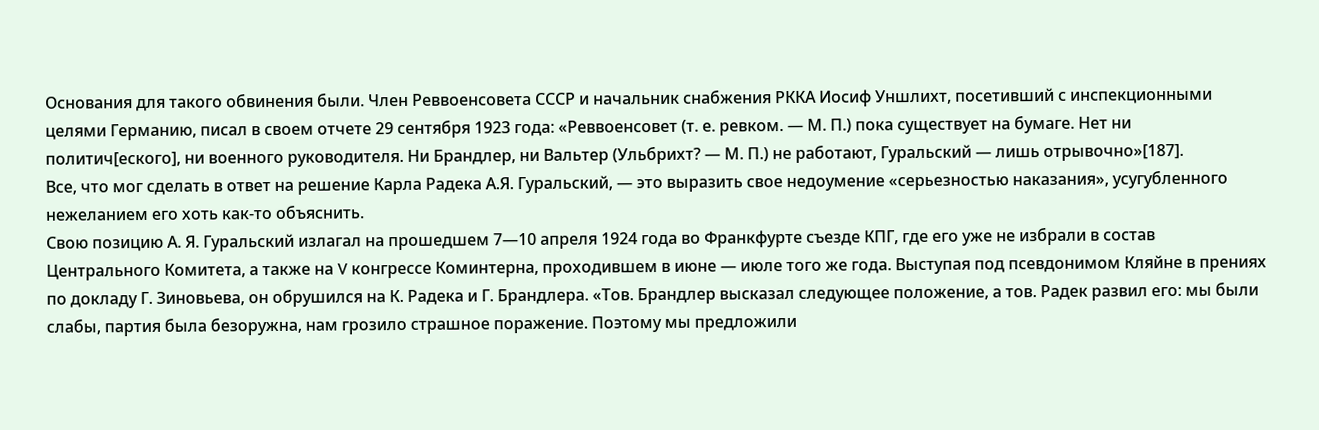Основания для такого обвинения были. Член Реввоенсовета СССР и начальник снабжения РККА Иосиф Уншлихт, посетивший с инспекционными целями Германию, писал в своем отчете 29 сентября 1923 года: «Реввоенсовет (т. е. ревком. — М. П.) пока существует на бумаге. Нет ни политич[еского], ни военного руководителя. Ни Брандлер, ни Вальтер (Ульбрихт? — М. П.) не работают, Гуральский — лишь отрывочно»[187].
Все, что мог сделать в ответ на решение Карла Радека А.Я. Гуральский, — это выразить свое недоумение «серьезностью наказания», усугубленного нежеланием его хоть как-то объяснить.
Свою позицию А. Я. Гуральский излагал на прошедшем 7—10 апреля 1924 года во Франкфурте съезде КПГ, где его уже не избрали в состав Центрального Комитета, а также на V конгрессе Коминтерна, проходившем в июне — июле того же года. Выступая под псевдонимом Кляйне в прениях по докладу Г. Зиновьева, он обрушился на К. Радека и Г. Брандлера. «Тов. Брандлер высказал следующее положение, а тов. Радек развил его: мы были слабы, партия была безоружна, нам грозило страшное поражение. Поэтому мы предложили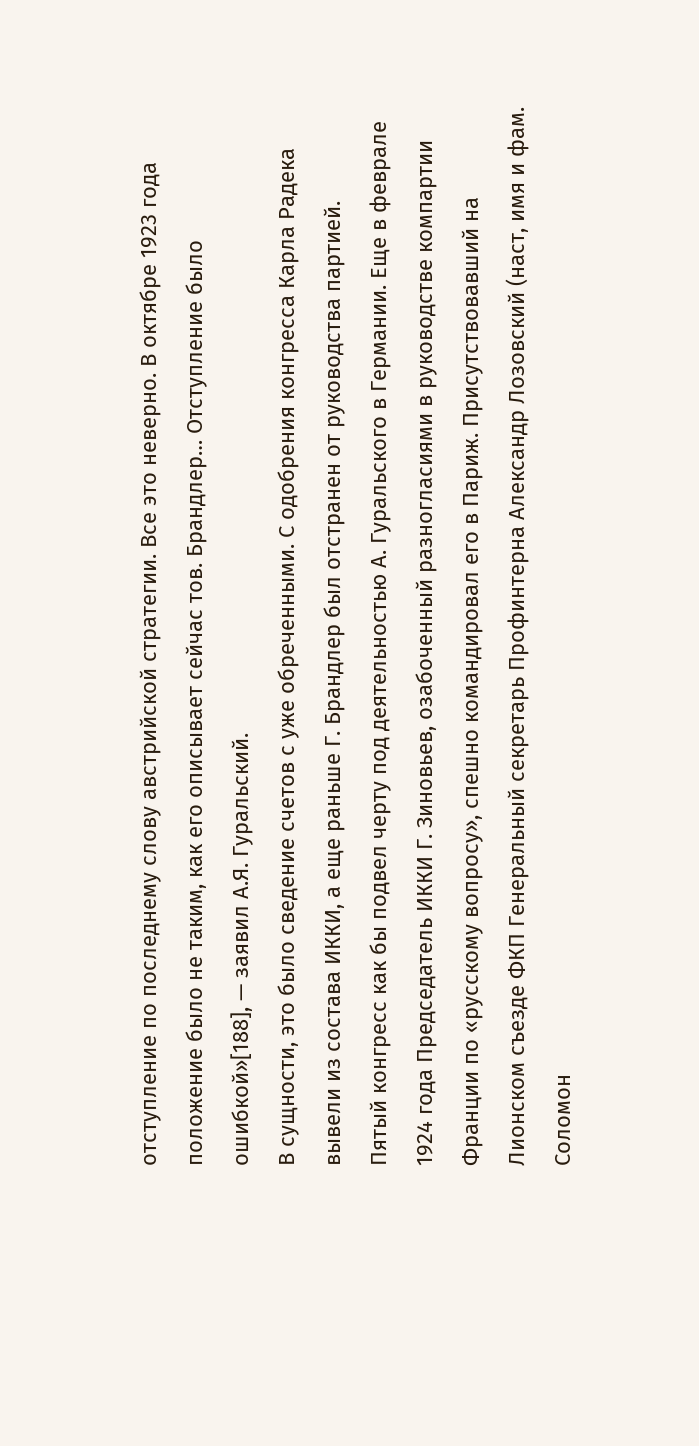отступление по последнему слову австрийской стратегии. Все это неверно. В октябре 1923 года положение было не таким, как его описывает сейчас тов. Брандлер… Отступление было ошибкой»[188], — заявил А.Я. Гуральский.
В сущности, это было сведение счетов с уже обреченными. С одобрения конгресса Карла Радека вывели из состава ИККИ, а еще раньше Г. Брандлер был отстранен от руководства партией.
Пятый конгресс как бы подвел черту под деятельностью А. Гуральского в Германии. Еще в феврале 1924 года Председатель ИККИ Г. Зиновьев, озабоченный разногласиями в руководстве компартии Франции по «русскому вопросу», спешно командировал его в Париж. Присутствовавший на Лионском съезде ФКП Генеральный секретарь Профинтерна Александр Лозовский (наст, имя и фам. Соломон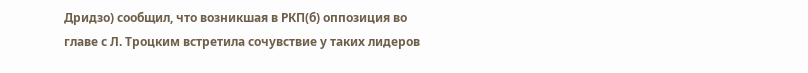Дридзо) сообщил, что возникшая в РКП(б) оппозиция во главе с Л. Троцким встретила сочувствие у таких лидеров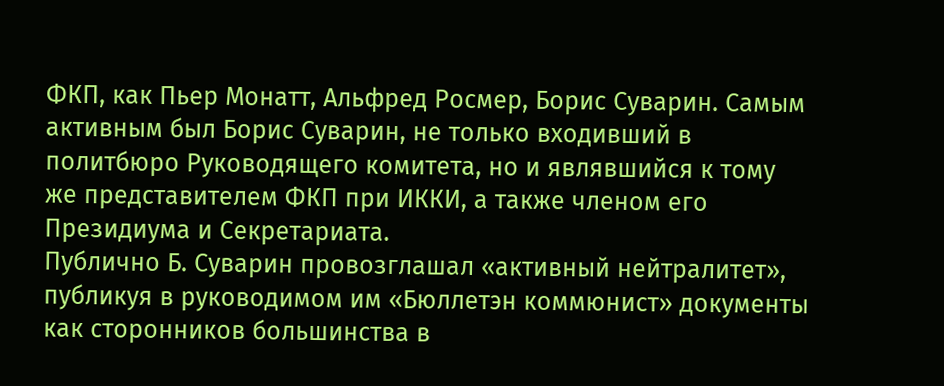ФКП, как Пьер Монатт, Альфред Росмер, Борис Суварин. Самым активным был Борис Суварин, не только входивший в политбюро Руководящего комитета, но и являвшийся к тому же представителем ФКП при ИККИ, а также членом его Президиума и Секретариата.
Публично Б. Суварин провозглашал «активный нейтралитет», публикуя в руководимом им «Бюллетэн коммюнист» документы как сторонников большинства в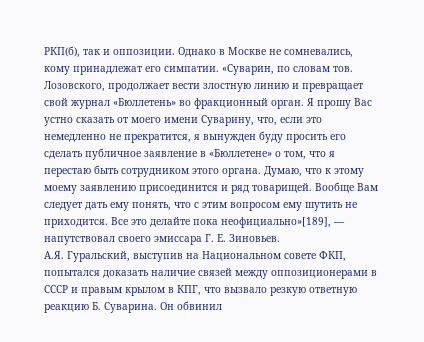РКП(б), так и оппозиции. Однако в Москве не сомневались, кому принадлежат его симпатии. «Суварин, по словам тов. Лозовского, продолжает вести злостную линию и превращает свой журнал «Бюллетень» во фракционный орган. Я прошу Вас устно сказать от моего имени Суварину, что, если это немедленно не прекратится, я вынужден буду просить его сделать публичное заявление в «Бюллетене» о том, что я перестаю быть сотрудником этого органа. Думаю, что к этому моему заявлению присоединится и ряд товарищей. Вообще Вам следует дать ему понять, что с этим вопросом ему шутить не приходится. Все это делайте пока неофициально»[189], — напутствовал своего эмиссара Г. Е. Зиновьев.
А.Я. Гуральский, выступив на Национальном совете ФКП, попытался доказать наличие связей между оппозиционерами в СССР и правым крылом в КПГ, что вызвало резкую ответную реакцию Б. Суварина. Он обвинил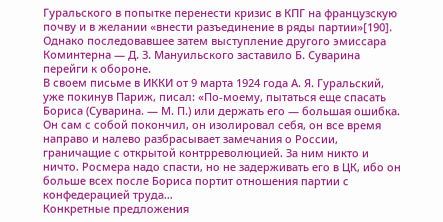Гуральского в попытке перенести кризис в КПГ на французскую почву и в желании «внести разъединение в ряды партии»[190]. Однако последовавшее затем выступление другого эмиссара Коминтерна — Д. З. Мануильского заставило Б. Суварина перейги к обороне.
В своем письме в ИККИ от 9 марта 1924 года А. Я. Гуральский, уже покинув Париж, писал: «По-моему, пытаться еще спасать Бориса (Суварина. — М. П.) или держать его — большая ошибка. Он сам с собой покончил, он изолировал себя, он все время направо и налево разбрасывает замечания о России, граничащие с открытой контрреволюцией. За ним никто и ничто. Росмера надо спасти, но не задерживать его в ЦК, ибо он больше всех после Бориса портит отношения партии с конфедерацией труда…
Конкретные предложения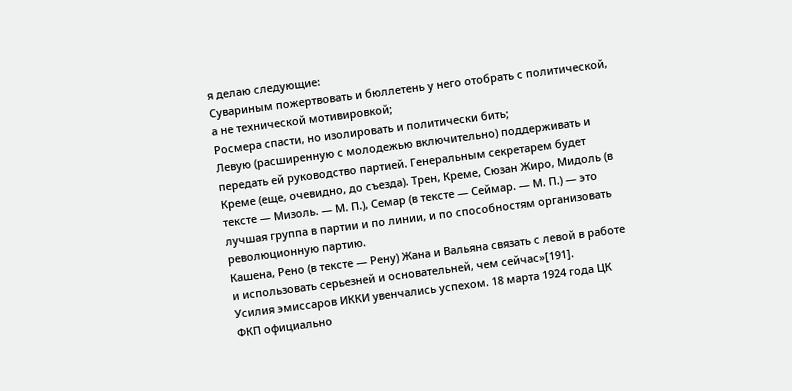я делаю следующие:
Сувариным пожертвовать и бюллетень у него отобрать с политической, а не технической мотивировкой;
Росмера спасти, но изолировать и политически бить;
Левую (расширенную с молодежью включительно) поддерживать и передать ей руководство партией. Генеральным секретарем будет Креме (еще, очевидно, до съезда). Трен, Креме, Сюзан Жиро, Мидоль (в тексте — Мизоль. — М. П.), Семар (в тексте — Сеймар. — М. П.) — это лучшая группа в партии и по линии, и по способностям организовать революционную партию.
Кашена, Рено (в тексте — Рену) Жана и Вальяна связать с левой в работе и использовать серьезней и основательней, чем сейчас»[191].
Усилия эмиссаров ИККИ увенчались успехом. 18 марта 1924 года ЦК ФКП официально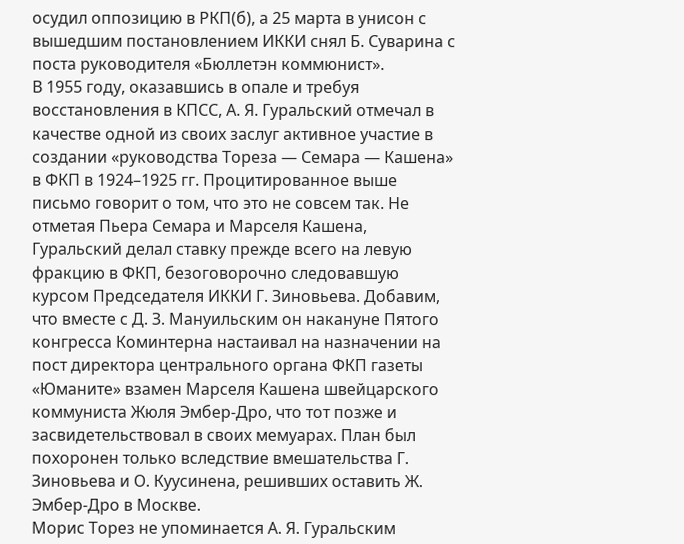осудил оппозицию в РКП(б), а 25 марта в унисон с вышедшим постановлением ИККИ снял Б. Суварина с поста руководителя «Бюллетэн коммюнист».
В 1955 году, оказавшись в опале и требуя восстановления в КПСС, А. Я. Гуральский отмечал в качестве одной из своих заслуг активное участие в создании «руководства Тореза — Семара — Кашена» в ФКП в 1924–1925 гг. Процитированное выше письмо говорит о том, что это не совсем так. Не отметая Пьера Семара и Марселя Кашена, Гуральский делал ставку прежде всего на левую фракцию в ФКП, безоговорочно следовавшую курсом Председателя ИККИ Г. Зиновьева. Добавим, что вместе с Д. З. Мануильским он накануне Пятого конгресса Коминтерна настаивал на назначении на пост директора центрального органа ФКП газеты «Юманите» взамен Марселя Кашена швейцарского коммуниста Жюля Эмбер-Дро, что тот позже и засвидетельствовал в своих мемуарах. План был похоронен только вследствие вмешательства Г. Зиновьева и О. Куусинена, решивших оставить Ж. Эмбер-Дро в Москве.
Морис Торез не упоминается А. Я. Гуральским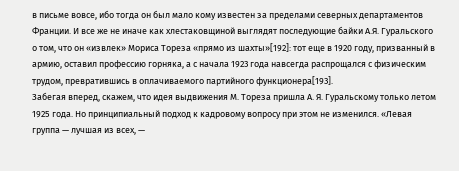в письме вовсе, ибо тогда он был мало кому известен за пределами северных департаментов Франции. И все же не иначе как хлестаковщиной выглядят последующие байки А.Я. Гуральского о том, что он «извлек» Мориса Тореза «прямо из шахты»[192]: тот еще в 1920 году, призванный в армию, оставил профессию горняка, а с начала 1923 года навсегда распрощался с физическим трудом, превратившись в оплачиваемого партийного функционера[193].
Забегая вперед, скажем, что идея выдвижения М. Тореза пришла А. Я. Гуральскому только летом 1925 года. Но принципиальный подход к кадровому вопросу при этом не изменился. «Левая группа — лучшая из всех, —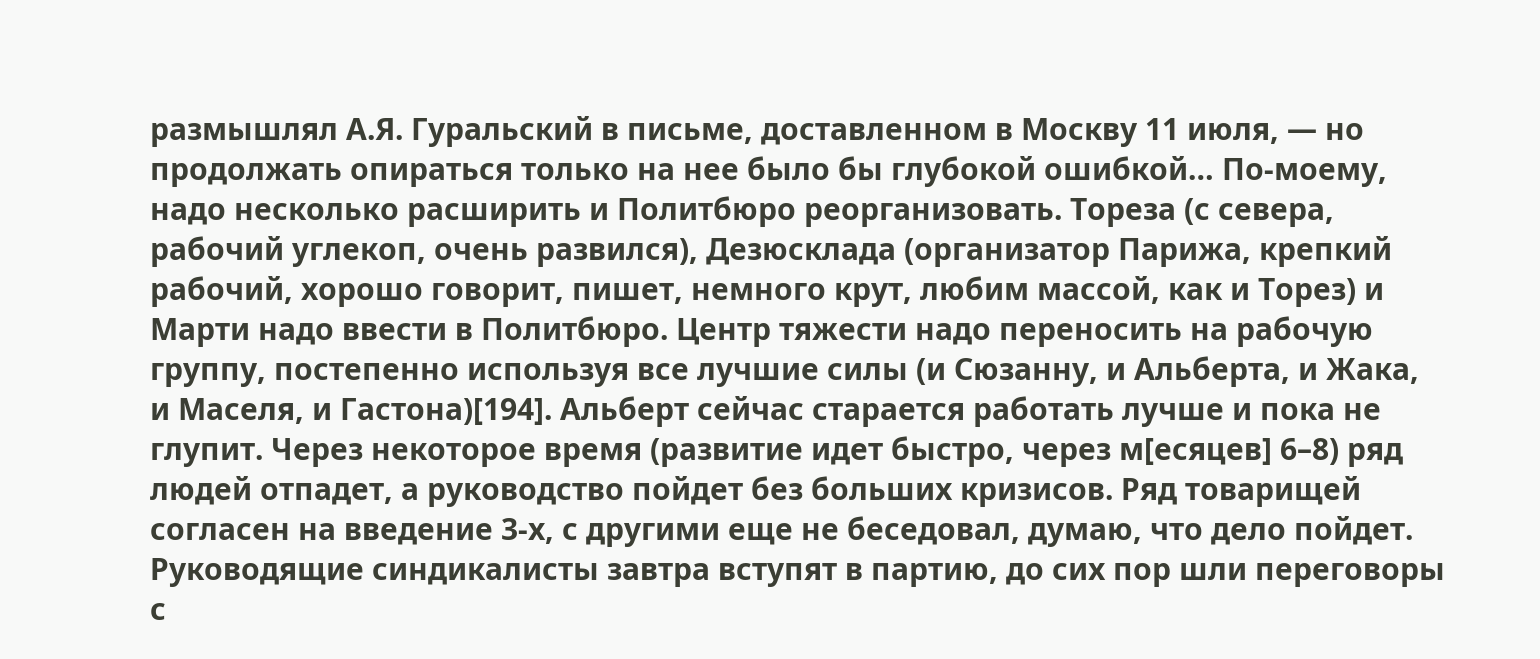размышлял А.Я. Гуральский в письме, доставленном в Москву 11 июля, — но продолжать опираться только на нее было бы глубокой ошибкой… По-моему, надо несколько расширить и Политбюро реорганизовать. Тореза (с севера, рабочий углекоп, очень развился), Дезюсклада (организатор Парижа, крепкий рабочий, хорошо говорит, пишет, немного крут, любим массой, как и Торез) и Марти надо ввести в Политбюро. Центр тяжести надо переносить на рабочую группу, постепенно используя все лучшие силы (и Сюзанну, и Альберта, и Жака, и Маселя, и Гастона)[194]. Альберт сейчас старается работать лучше и пока не глупит. Через некоторое время (развитие идет быстро, через м[есяцев] 6–8) ряд людей отпадет, а руководство пойдет без больших кризисов. Ряд товарищей согласен на введение 3-х, с другими еще не беседовал, думаю, что дело пойдет. Руководящие синдикалисты завтра вступят в партию, до сих пор шли переговоры с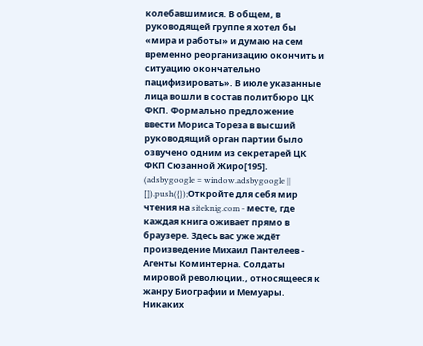колебавшимися. В общем, в руководящей группе я хотел бы «мира и работы» и думаю на сем временно реорганизацию окончить и ситуацию окончательно пацифизировать». В июле указанные лица вошли в состав политбюро ЦК ФКП. Формально предложение ввести Мориса Тореза в высший руководящий орган партии было озвучено одним из секретарей ЦК ФКП Сюзанной Жиро[195].
(adsbygoogle = window.adsbygoogle || []).push({});Откройте для себя мир чтения на siteknig.com - месте, где каждая книга оживает прямо в браузере. Здесь вас уже ждёт произведение Михаил Пантелеев - Агенты Коминтерна. Солдаты мировой революции., относящееся к жанру Биографии и Мемуары. Никаких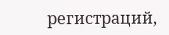регистраций,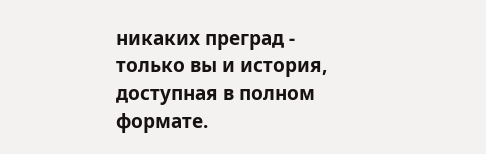никаких преград - только вы и история, доступная в полном формате.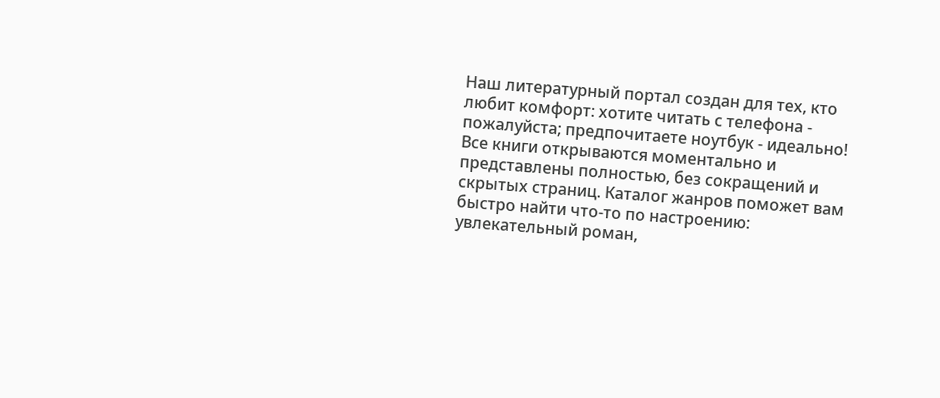Наш литературный портал создан для тех, кто любит комфорт: хотите читать с телефона - пожалуйста; предпочитаете ноутбук - идеально! Все книги открываются моментально и представлены полностью, без сокращений и скрытых страниц. Каталог жанров поможет вам быстро найти что-то по настроению: увлекательный роман,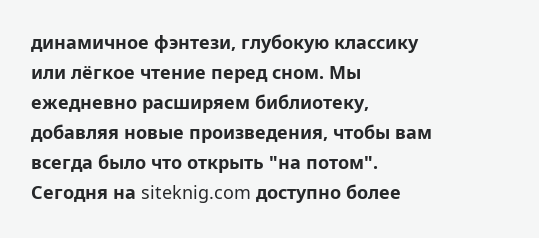динамичное фэнтези, глубокую классику или лёгкое чтение перед сном. Мы ежедневно расширяем библиотеку, добавляя новые произведения, чтобы вам всегда было что открыть "на потом". Сегодня на siteknig.com доступно более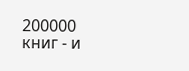200000 книг - и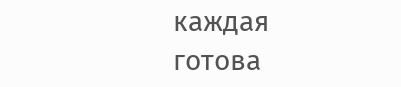каждая готова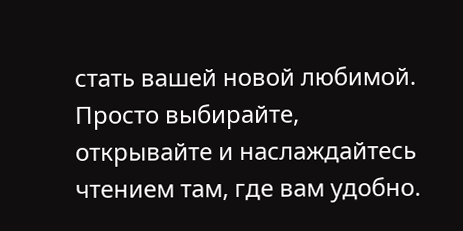стать вашей новой любимой. Просто выбирайте, открывайте и наслаждайтесь чтением там, где вам удобно.